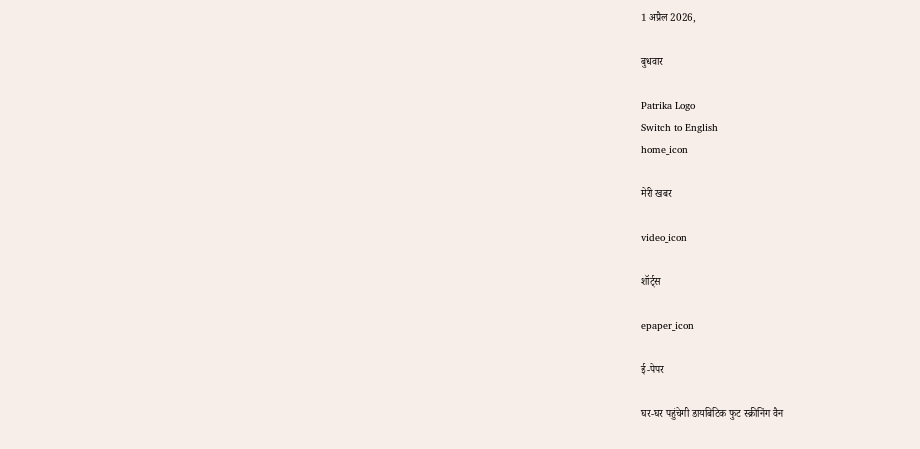1 अप्रैल 2026,

बुधवार

Patrika Logo
Switch to English
home_icon

मेरी खबर

video_icon

शॉर्ट्स

epaper_icon

ई-पेपर

घर-घर पहुंचेगी डायबिटिक फुट स्क्रीनिंग वैन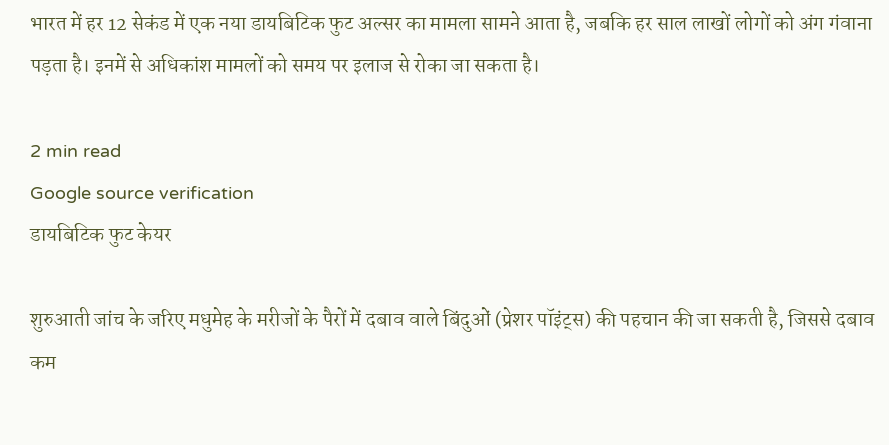भारत में हर 12 सेकंड में एक नया डायबिटिक फुट अल्सर का मामला सामने आता है, जबकि हर साल लाखों लोगों को अंग गंवाना पड़ता है। इनमें से अधिकांश मामलों को समय पर इलाज से रोका जा सकता है।

2 min read
Google source verification
डायबिटिक फुट केयर

शुरुआती जांच के जरिए मधुमेह के मरीजों के पैरों में दबाव वाले बिंदुओं (प्रेशर पॉइंट्स) की पहचान की जा सकती है, जिससे दबाव कम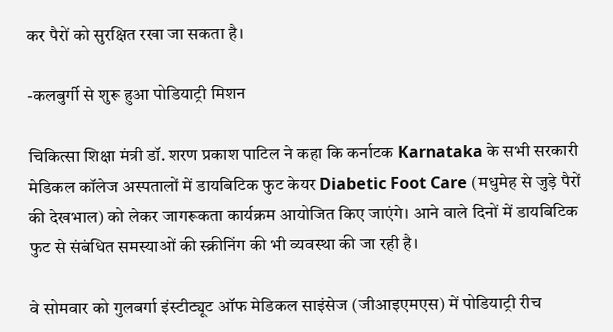कर पैरों को सुरक्षित रखा जा सकता है।

-कलबुर्गी से शुरू हुआ पोडियाट्री मिशन

चिकित्सा शिक्षा मंत्री डॉ. शरण प्रकाश पाटिल ने कहा कि कर्नाटक Karnataka के सभी सरकारी मेडिकल कॉलेज अस्पतालों में डायबिटिक फुट केयर Diabetic Foot Care (मधुमेह से जुड़े पैरों की देखभाल) को लेकर जागरूकता कार्यक्रम आयोजित किए जाएंगे। आने वाले दिनों में डायबिटिक फुट से संबंधित समस्याओं की स्क्रीनिंग की भी व्यवस्था की जा रही है।

वे सोमवार को गुलबर्गा इंस्टीट्यूट ऑफ मेडिकल साइंसेज (जीआइएमएस) में पोडियाट्री रीच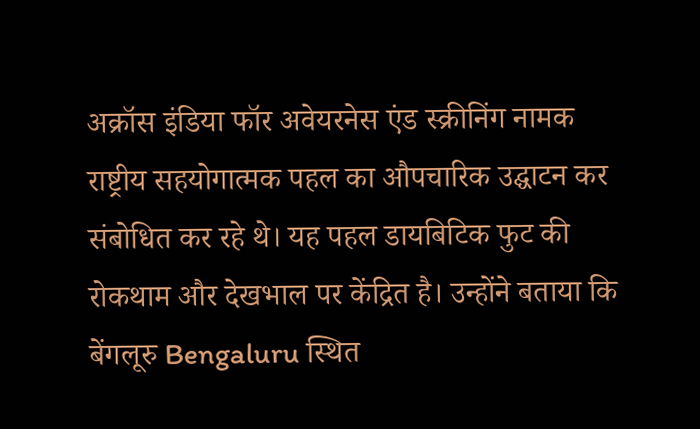अक्रॉस इंडिया फॉर अवेयरनेस एंड स्क्रीनिंग नामक राष्ट्रीय सहयोगात्मक पहल का औपचारिक उद्घाटन कर संबोधित कर रहे थे। यह पहल डायबिटिक फुट की रोकथाम और देखभाल पर केंद्रित है। उन्होंने बताया कि बेंगलूरु Bengaluru स्थित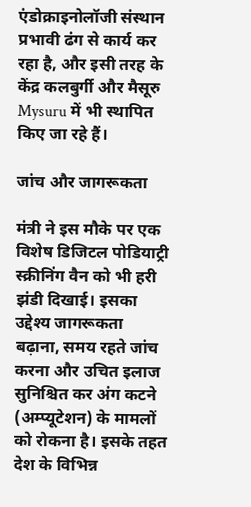एंडोक्राइनोलॉजी संस्थान प्रभावी ढंग से कार्य कर रहा है, और इसी तरह के केंद्र कलबुर्गी और मैसूरु Mysuru में भी स्थापित किए जा रहे हैं।

जांच और जागरूकता

मंत्री ने इस मौके पर एक विशेष डिजिटल पोडियाट्री स्क्रीनिंग वैन को भी हरी झंडी दिखाई। इसका उद्देश्य जागरूकता बढ़ाना, समय रहते जांच करना और उचित इलाज सुनिश्चित कर अंग कटने (अम्प्यूटेशन) के मामलों को रोकना है। इसके तहत देश के विभिन्न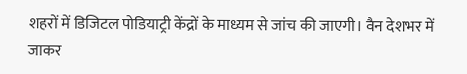शहरों में डिजिटल पोडियाट्री केंद्रों के माध्यम से जांच की जाएगी। वैन देशभर में जाकर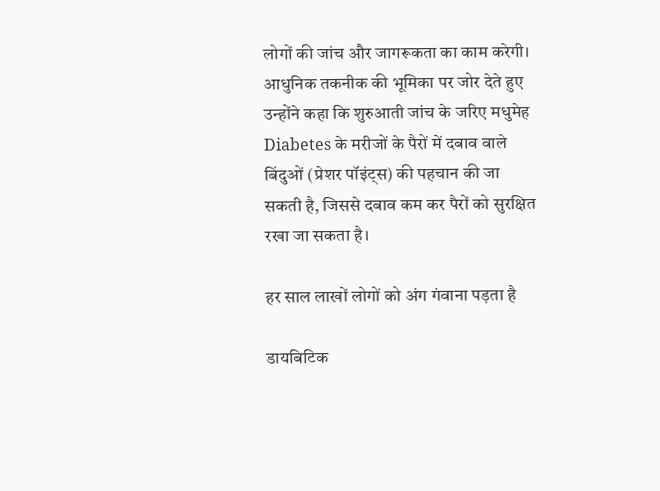लोगों की जांच और जागरूकता का काम करेगी। आधुनिक तकनीक की भूमिका पर जोर देते हुए उन्होंने कहा कि शुरुआती जांच के जरिए मधुमेह Diabetes के मरीजों के पैरों में दबाव वाले बिंदुओं (प्रेशर पॉइंट्स) की पहचान की जा सकती है, जिससे दबाव कम कर पैरों को सुरक्षित रखा जा सकता है।

हर साल लाखों लोगों को अंग गंवाना पड़ता है

डायबिटिक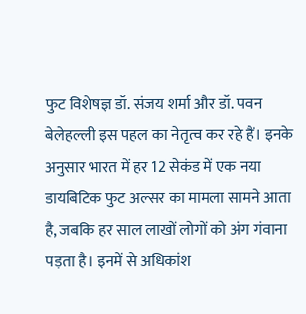फुट विशेषज्ञ डॉ. संजय शर्मा और डॉ. पवन बेलेहल्ली इस पहल का नेतृत्व कर रहे हैं। इनके अनुसार भारत में हर 12 सेकंड में एक नया डायबिटिक फुट अल्सर का मामला सामने आता है, जबकि हर साल लाखों लोगों को अंग गंवाना पड़ता है। इनमें से अधिकांश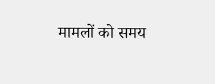मामलों को समय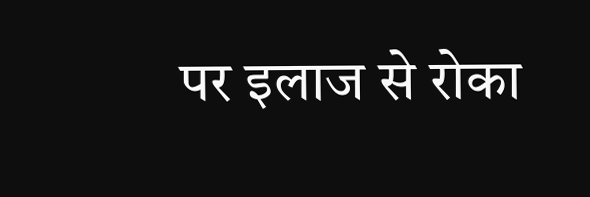पर इलाज से रोका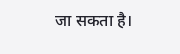जा सकता है।